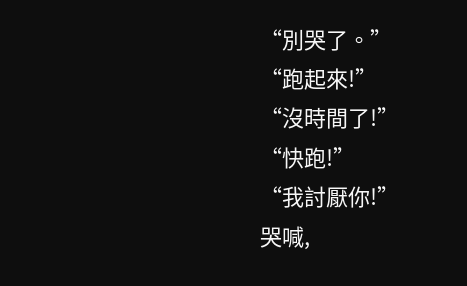“別哭了。”
“跑起來!”
“沒時間了!”
“快跑!”
“我討厭你!”
哭喊,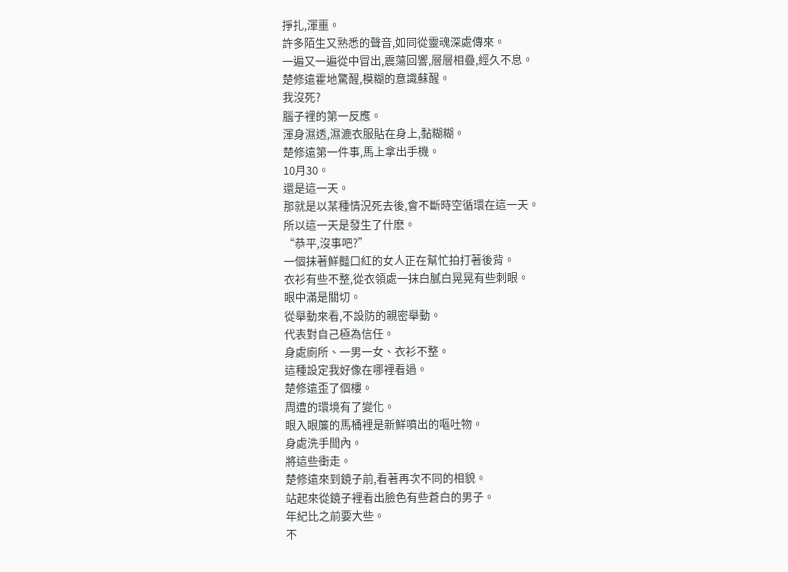掙扎,渾噩。
許多陌生又熟悉的聲音,如同從靈魂深處傳來。
一遍又一遍從中冒出,震蕩回響,層層相疊,經久不息。
楚修遠霍地驚醒,模糊的意識蘇醒。
我沒死?
腦子裡的第一反應。
渾身濕透,濕漉衣服貼在身上,黏糊糊。
楚修遠第一件事,馬上拿出手機。
10月30。
還是這一天。
那就是以某種情況死去後,會不斷時空循環在這一天。
所以這一天是發生了什麽。
“恭平,沒事吧?”
一個抹著鮮豔口紅的女人正在幫忙拍打著後背。
衣衫有些不整,從衣領處一抹白膩白晃晃有些刺眼。
眼中滿是關切。
從舉動來看,不設防的親密舉動。
代表對自己極為信任。
身處廁所、一男一女、衣衫不整。
這種設定我好像在哪裡看過。
楚修遠歪了個樓。
周遭的環境有了變化。
眼入眼簾的馬桶裡是新鮮噴出的嘔吐物。
身處洗手間內。
將這些衝走。
楚修遠來到鏡子前,看著再次不同的相貌。
站起來從鏡子裡看出臉色有些蒼白的男子。
年紀比之前要大些。
不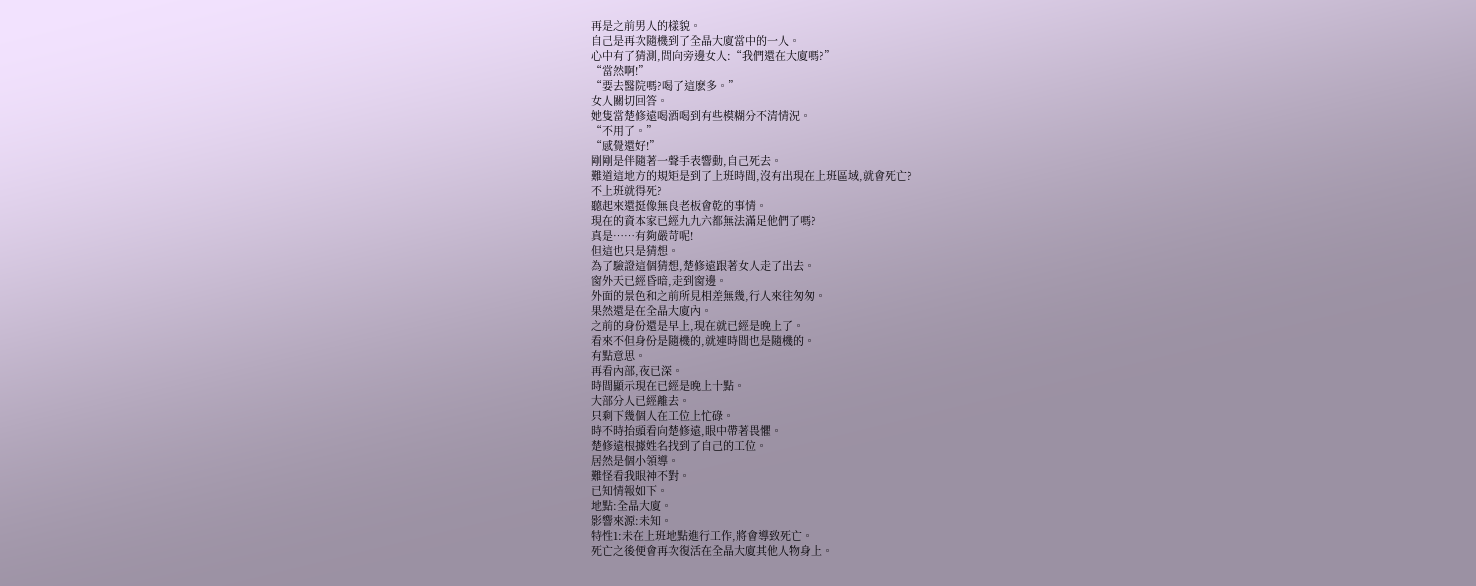再是之前男人的樣貌。
自己是再次隨機到了全晶大廈當中的一人。
心中有了猜測,問向旁邊女人:“我們還在大廈嗎?”
“當然啊!”
“要去醫院嗎?喝了這麽多。”
女人關切回答。
她隻當楚修遠喝酒喝到有些模糊分不清情況。
“不用了。”
“感覺還好!”
剛剛是伴隨著一聲手表響動,自己死去。
難道這地方的規矩是到了上班時間,沒有出現在上班區域,就會死亡?
不上班就得死?
聽起來還挺像無良老板會乾的事情。
現在的資本家已經九九六都無法滿足他們了嗎?
真是……有夠嚴苛呢!
但這也只是猜想。
為了驗證這個猜想,楚修遠跟著女人走了出去。
窗外天已經昏暗,走到窗邊。
外面的景色和之前所見相差無幾,行人來往匆匆。
果然還是在全晶大廈內。
之前的身份還是早上,現在就已經是晚上了。
看來不但身份是隨機的,就連時間也是隨機的。
有點意思。
再看內部,夜已深。
時間顯示現在已經是晚上十點。
大部分人已經離去。
只剩下幾個人在工位上忙碌。
時不時抬頭看向楚修遠,眼中帶著畏懼。
楚修遠根據姓名找到了自己的工位。
居然是個小領導。
難怪看我眼神不對。
已知情報如下。
地點:全晶大廈。
影響來源:未知。
特性1:未在上班地點進行工作,將會導致死亡。
死亡之後便會再次復活在全晶大廈其他人物身上。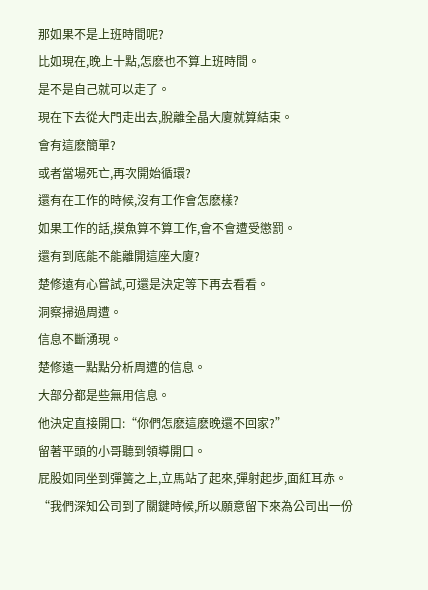那如果不是上班時間呢?
比如現在,晚上十點,怎麽也不算上班時間。
是不是自己就可以走了。
現在下去從大門走出去,脫離全晶大廈就算結束。
會有這麽簡單?
或者當場死亡,再次開始循環?
還有在工作的時候,沒有工作會怎麽樣?
如果工作的話,摸魚算不算工作,會不會遭受懲罰。
還有到底能不能離開這座大廈?
楚修遠有心嘗試,可還是決定等下再去看看。
洞察掃過周遭。
信息不斷湧現。
楚修遠一點點分析周遭的信息。
大部分都是些無用信息。
他決定直接開口:“你們怎麽這麽晚還不回家?”
留著平頭的小哥聽到領導開口。
屁股如同坐到彈簧之上,立馬站了起來,彈射起步,面紅耳赤。
“我們深知公司到了關鍵時候,所以願意留下來為公司出一份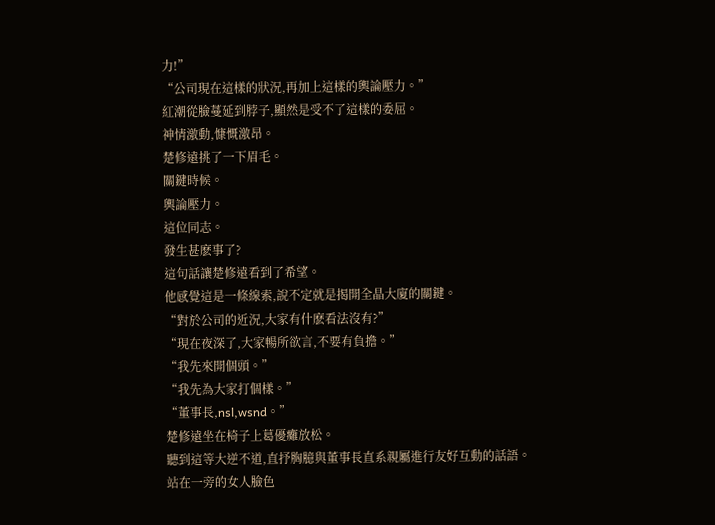力!”
“公司現在這樣的狀況,再加上這樣的輿論壓力。”
紅潮從臉蔓延到脖子,顯然是受不了這樣的委屈。
神情激動,慷慨激昂。
楚修遠挑了一下眉毛。
關鍵時候。
輿論壓力。
這位同志。
發生甚麽事了?
這句話讓楚修遠看到了希望。
他感覺這是一條線索,說不定就是揭開全晶大廈的關鍵。
“對於公司的近況,大家有什麽看法沒有?”
“現在夜深了,大家暢所欲言,不要有負擔。”
“我先來開個頭。”
“我先為大家打個樣。”
“董事長,nsl,wsnd。”
楚修遠坐在椅子上葛優癱放松。
聽到這等大逆不道,直抒胸臆與董事長直系親屬進行友好互動的話語。
站在一旁的女人臉色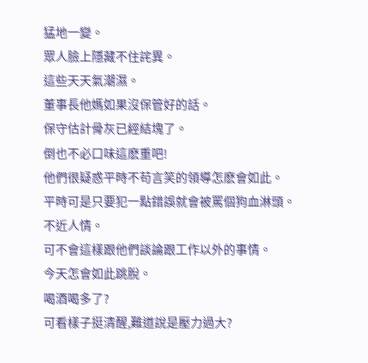猛地一變。
眾人臉上隱藏不住詫異。
這些天天氣潮濕。
董事長他媽如果沒保管好的話。
保守估計骨灰已經結塊了。
倒也不必口味這麽重吧!
他們很疑惑平時不苟言笑的領導怎麽會如此。
平時可是只要犯一點錯誤就會被罵個狗血淋頭。
不近人情。
可不會這樣跟他們談論跟工作以外的事情。
今天怎會如此跳脫。
喝酒喝多了?
可看樣子挺清醒,難道說是壓力過大?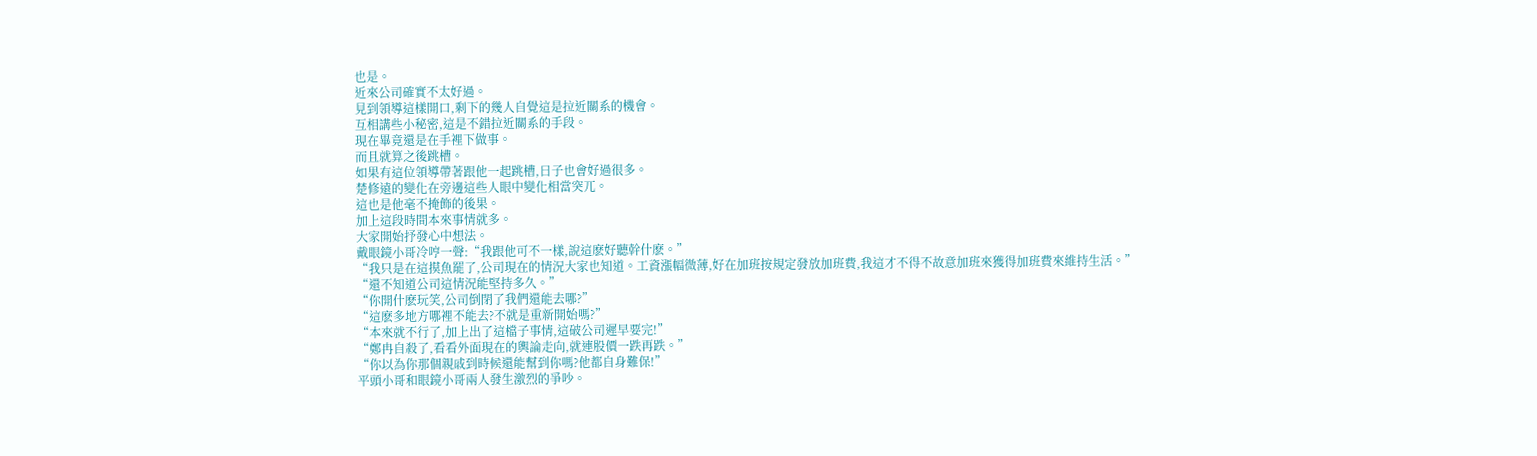也是。
近來公司確實不太好過。
見到領導這樣開口,剩下的幾人自覺這是拉近關系的機會。
互相講些小秘密,這是不錯拉近關系的手段。
現在畢竟還是在手裡下做事。
而且就算之後跳槽。
如果有這位領導帶著跟他一起跳槽,日子也會好過很多。
楚修遠的變化在旁邊這些人眼中變化相當突兀。
這也是他毫不掩飾的後果。
加上這段時間本來事情就多。
大家開始抒發心中想法。
戴眼鏡小哥冷哼一聲:“我跟他可不一樣,說這麽好聽幹什麽。”
“我只是在這摸魚罷了,公司現在的情況大家也知道。工資漲幅微薄,好在加班按規定發放加班費,我這才不得不故意加班來獲得加班費來維持生活。”
“還不知道公司這情況能堅持多久。”
“你開什麽玩笑,公司倒閉了我們還能去哪?”
“這麽多地方哪裡不能去?不就是重新開始嗎?”
“本來就不行了,加上出了這檔子事情,這破公司遲早要完!”
“鄭冉自殺了,看看外面現在的輿論走向,就連股價一跌再跌。”
“你以為你那個親戚到時候還能幫到你嗎?他都自身難保!”
平頭小哥和眼鏡小哥兩人發生激烈的爭吵。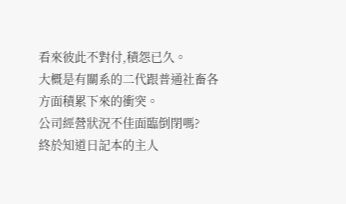看來彼此不對付,積怨已久。
大概是有關系的二代跟普通社畜各方面積累下來的衝突。
公司經營狀況不佳面臨倒閉嗎?
終於知道日記本的主人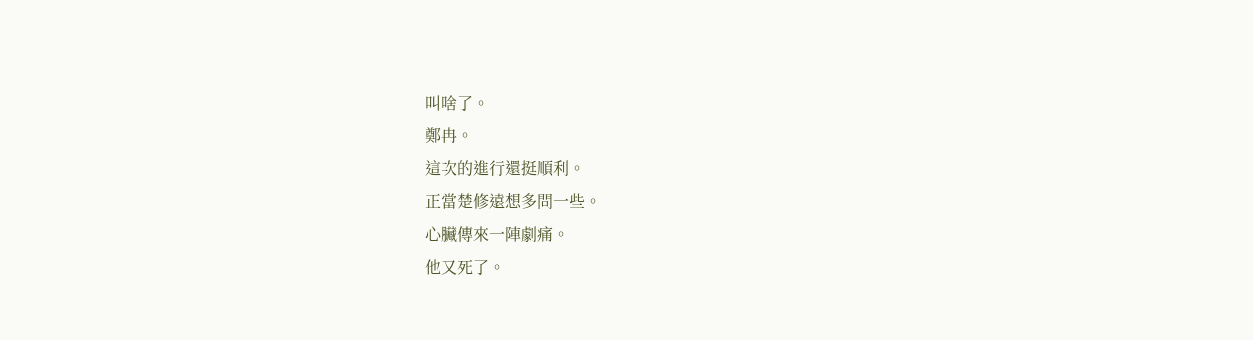叫啥了。
鄭冉。
這次的進行還挺順利。
正當楚修遠想多問一些。
心臟傳來一陣劇痛。
他又死了。